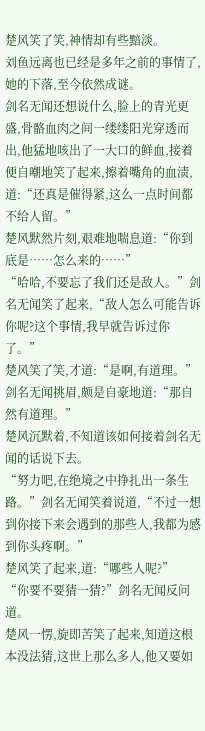楚风笑了笑,神情却有些黯淡。
刘鱼远离也已经是多年之前的事情了,她的下落,至今依然成谜。
剑名无闻还想说什么,脸上的青光更盛,骨骼血肉之间一缕缕阳光穿透而出,他猛地咳出了一大口的鲜血,接着便自嘲地笑了起来,擦着嘴角的血渍,道:“还真是催得紧,这么一点时间都不给人留。”
楚风默然片刻,艰难地喘息道:“你到底是……怎么来的……”
“哈哈,不要忘了我们还是敌人。”剑名无闻笑了起来,“敌人怎么可能告诉你呢?这个事情,我早就告诉过你了。”
楚风笑了笑,才道:“是啊,有道理。”
剑名无闻挑眉,颇是自豪地道:“那自然有道理。”
楚风沉默着,不知道该如何接着剑名无闻的话说下去。
“努力吧,在绝境之中挣扎出一条生路。”剑名无闻笑着说道,“不过一想到你接下来会遇到的那些人,我都为感到你头疼啊。”
楚风笑了起来,道:“哪些人呢?”
“你要不要猜一猜?”剑名无闻反问道。
楚风一愣,旋即苦笑了起来,知道这根本没法猜,这世上那么多人,他又要如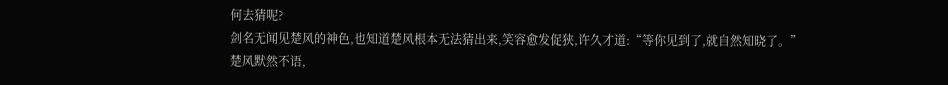何去猜呢?
剑名无闻见楚风的神色,也知道楚风根本无法猜出来,笑容愈发促狭,许久才道:“等你见到了,就自然知晓了。”
楚风默然不语,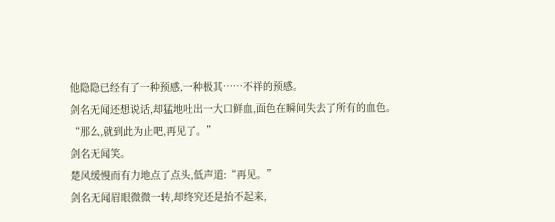他隐隐已经有了一种预感,一种极其……不祥的预感。
剑名无闻还想说话,却猛地吐出一大口鲜血,面色在瞬间失去了所有的血色。
“那么,就到此为止吧,再见了。”
剑名无闻笑。
楚风缓慢而有力地点了点头,低声道:“再见。”
剑名无闻眉眼微微一转,却终究还是抬不起来,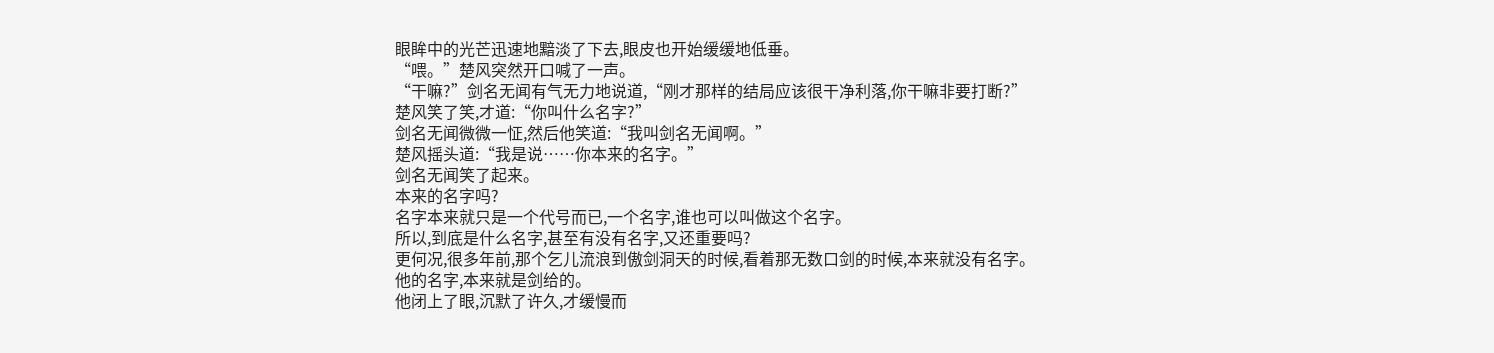眼眸中的光芒迅速地黯淡了下去,眼皮也开始缓缓地低垂。
“喂。”楚风突然开口喊了一声。
“干嘛?”剑名无闻有气无力地说道,“刚才那样的结局应该很干净利落,你干嘛非要打断?”
楚风笑了笑,才道:“你叫什么名字?”
剑名无闻微微一怔,然后他笑道:“我叫剑名无闻啊。”
楚风摇头道:“我是说……你本来的名字。”
剑名无闻笑了起来。
本来的名字吗?
名字本来就只是一个代号而已,一个名字,谁也可以叫做这个名字。
所以,到底是什么名字,甚至有没有名字,又还重要吗?
更何况,很多年前,那个乞儿流浪到傲剑洞天的时候,看着那无数口剑的时候,本来就没有名字。
他的名字,本来就是剑给的。
他闭上了眼,沉默了许久,才缓慢而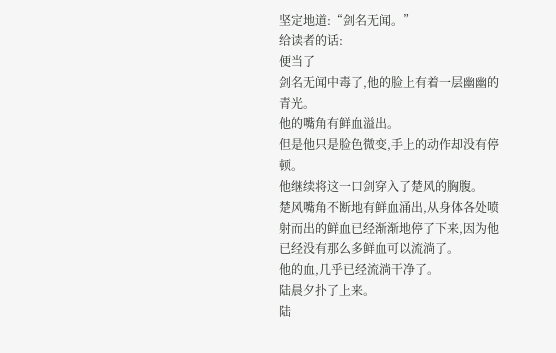坚定地道:“剑名无闻。”
给读者的话:
便当了
剑名无闻中毒了,他的脸上有着一层幽幽的青光。
他的嘴角有鲜血溢出。
但是他只是脸色微变,手上的动作却没有停顿。
他继续将这一口剑穿入了楚风的胸腹。
楚风嘴角不断地有鲜血涌出,从身体各处喷射而出的鲜血已经渐渐地停了下来,因为他已经没有那么多鲜血可以流淌了。
他的血,几乎已经流淌干净了。
陆晨夕扑了上来。
陆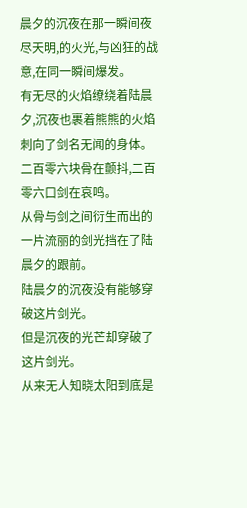晨夕的沉夜在那一瞬间夜尽天明,的火光,与凶狂的战意,在同一瞬间爆发。
有无尽的火焰缭绕着陆晨夕,沉夜也裹着熊熊的火焰刺向了剑名无闻的身体。
二百零六块骨在颤抖,二百零六口剑在哀鸣。
从骨与剑之间衍生而出的一片流丽的剑光挡在了陆晨夕的跟前。
陆晨夕的沉夜没有能够穿破这片剑光。
但是沉夜的光芒却穿破了这片剑光。
从来无人知晓太阳到底是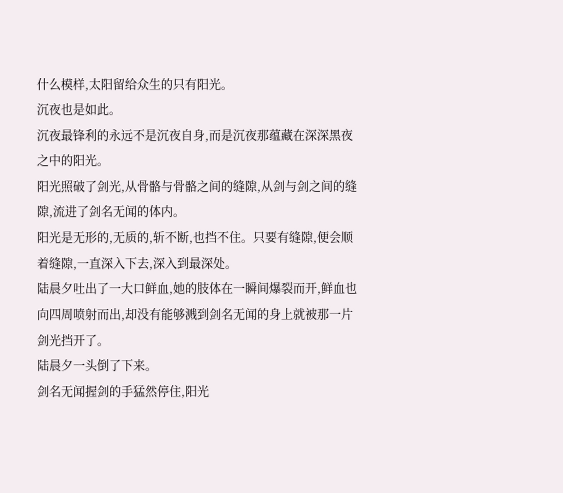什么模样,太阳留给众生的只有阳光。
沉夜也是如此。
沉夜最锋利的永远不是沉夜自身,而是沉夜那蕴藏在深深黑夜之中的阳光。
阳光照破了剑光,从骨骼与骨骼之间的缝隙,从剑与剑之间的缝隙,流进了剑名无闻的体内。
阳光是无形的,无质的,斩不断,也挡不住。只要有缝隙,便会顺着缝隙,一直深入下去,深入到最深处。
陆晨夕吐出了一大口鲜血,她的肢体在一瞬间爆裂而开,鲜血也向四周喷射而出,却没有能够溅到剑名无闻的身上就被那一片剑光挡开了。
陆晨夕一头倒了下来。
剑名无闻握剑的手猛然停住,阳光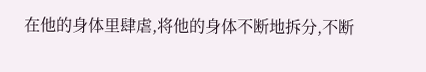在他的身体里肆虐,将他的身体不断地拆分,不断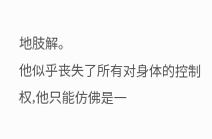地肢解。
他似乎丧失了所有对身体的控制权,他只能仿佛是一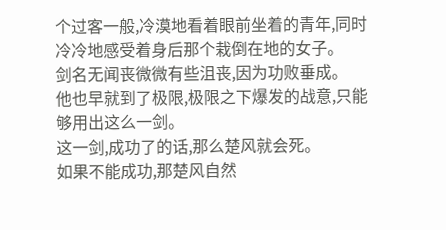个过客一般,冷漠地看着眼前坐着的青年,同时冷冷地感受着身后那个栽倒在地的女子。
剑名无闻丧微微有些沮丧,因为功败垂成。
他也早就到了极限,极限之下爆发的战意,只能够用出这么一剑。
这一剑,成功了的话,那么楚风就会死。
如果不能成功,那楚风自然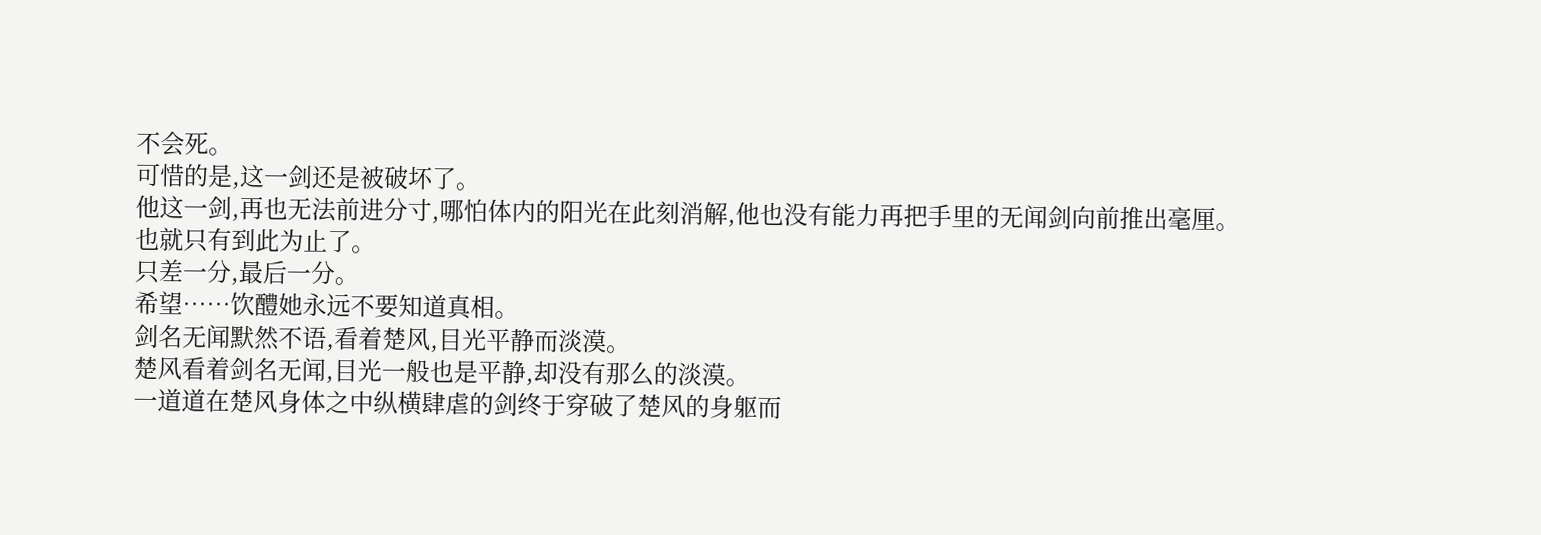不会死。
可惜的是,这一剑还是被破坏了。
他这一剑,再也无法前进分寸,哪怕体内的阳光在此刻消解,他也没有能力再把手里的无闻剑向前推出毫厘。
也就只有到此为止了。
只差一分,最后一分。
希望……饮醴她永远不要知道真相。
剑名无闻默然不语,看着楚风,目光平静而淡漠。
楚风看着剑名无闻,目光一般也是平静,却没有那么的淡漠。
一道道在楚风身体之中纵横肆虐的剑终于穿破了楚风的身躯而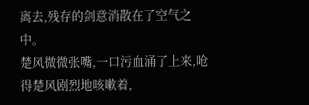离去,残存的剑意消散在了空气之中。
楚风微微张嘴,一口污血涌了上来,呛得楚风剧烈地咳嗽着,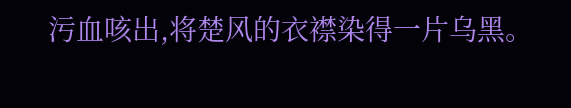污血咳出,将楚风的衣襟染得一片乌黑。